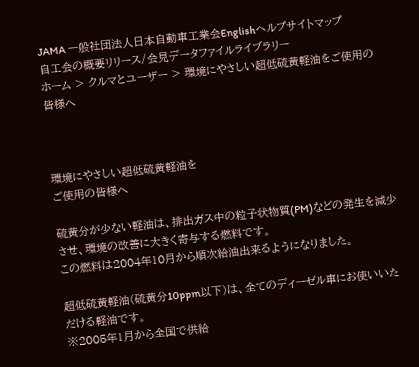JAMA 一般社団法人日本自動車工業会Englishヘルプサイトマップ
自工会の概要リリース/会見データファイルライブラリー
ホーム > クルマとユーザー > 環境にやさしい超低硫黄軽油をご使用の皆様へ



環境にやさしい超低硫黄軽油を
ご使用の皆様へ

硫黄分が少ない軽油は、排出ガス中の粒子状物質(PM)などの発生を減少させ、環境の改善に大きく寄与する燃料です。
この燃料は2004年10月から順次給油出来るようになりました。

超低硫黄軽油(硫黄分10ppm以下)は、全てのディーゼル車にお使いいただける軽油です。
※2005年1月から全国で供給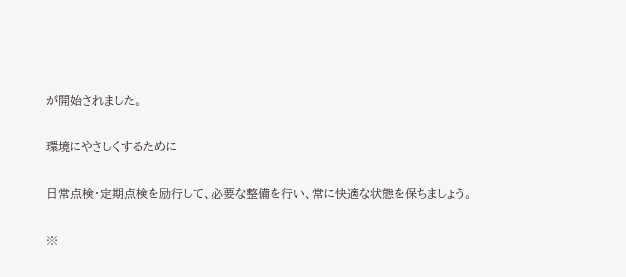が開始されました。

環境にやさしくするために

日常点検・定期点検を励行して、必要な整備を行い、常に快適な状態を保ちましょう。

※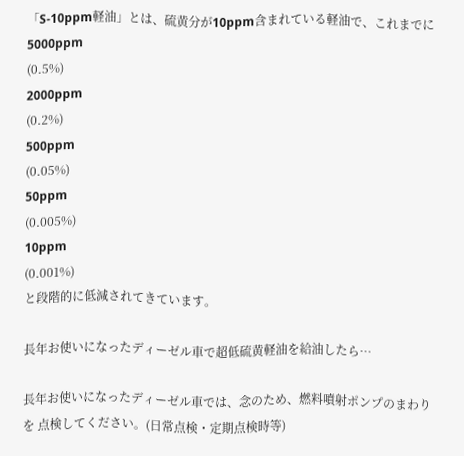「S-10ppm軽油」とは、硫黄分が10ppm含まれている軽油で、これまでに
5000ppm
(0.5%)
2000ppm
(0.2%)
500ppm
(0.05%)
50ppm
(0.005%)
10ppm
(0.001%)
と段階的に低減されてきています。

長年お使いになったディーゼル車で超低硫黄軽油を給油したら…

長年お使いになったディーゼル車では、念のため、燃料噴射ポンプのまわりを 点検してください。(日常点検・定期点検時等)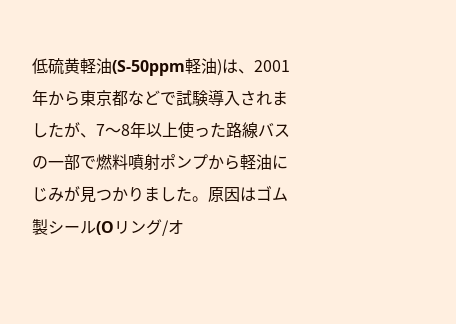低硫黄軽油(S-50ppm軽油)は、2001年から東京都などで試験導入されましたが、7〜8年以上使った路線バス の一部で燃料噴射ポンプから軽油にじみが見つかりました。原因はゴム製シール(Oリング/オ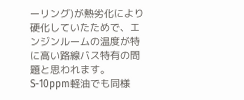ーリング)が熱劣化により硬化していたためで、エンジンルームの温度が特に高い路線バス特有の問題と思われます。
S-10ppm軽油でも同様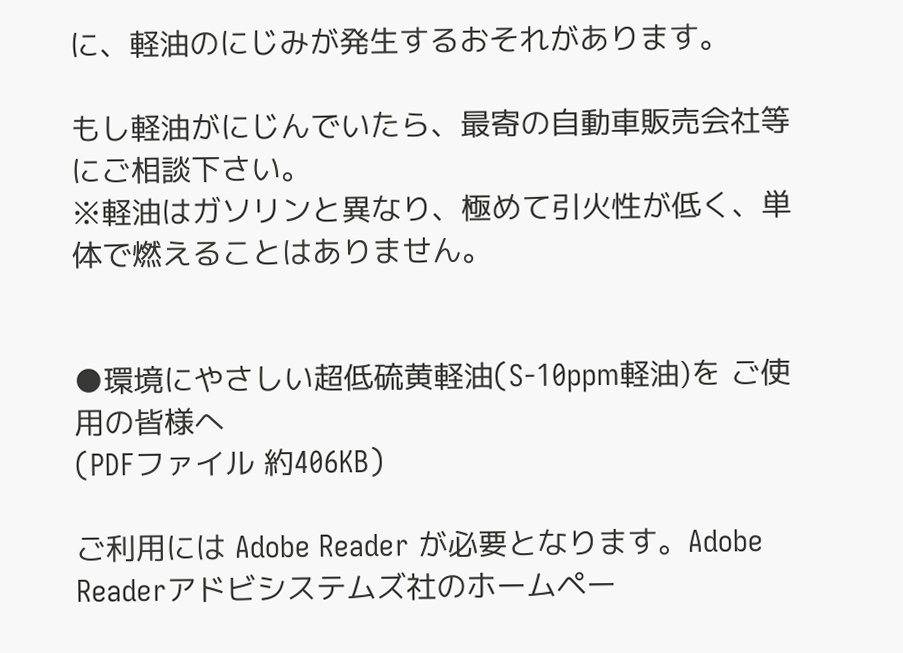に、軽油のにじみが発生するおそれがあります。

もし軽油がにじんでいたら、最寄の自動車販売会社等にご相談下さい。
※軽油はガソリンと異なり、極めて引火性が低く、単体で燃えることはありません。


●環境にやさしい超低硫黄軽油(S-10ppm軽油)を ご使用の皆様へ
(PDFファイル 約406KB)

ご利用には Adobe Reader が必要となります。Adobe Readerアドビシステムズ社のホームペー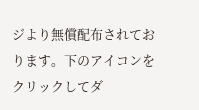ジより無償配布されております。下のアイコンをクリックしてダ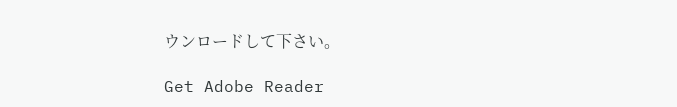ウンロードして下さい。

Get Adobe Reader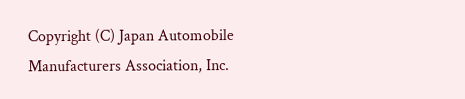Copyright (C) Japan Automobile Manufacturers Association, Inc.